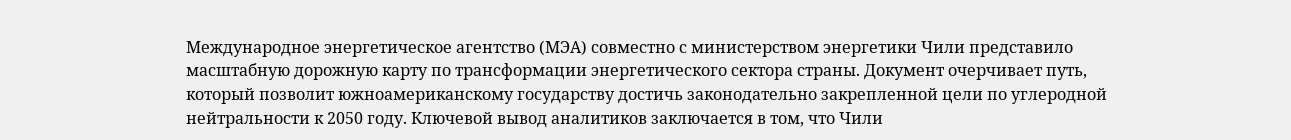Международное энергетическое агентство (МЭА) совместно с министерством энергетики Чили представило масштабную дорожную карту по трансформации энергетического сектора страны. Документ очерчивает путь, который позволит южноамериканскому государству достичь законодательно закрепленной цели по углеродной нейтральности к 2050 году. Ключевой вывод аналитиков заключается в том, что Чили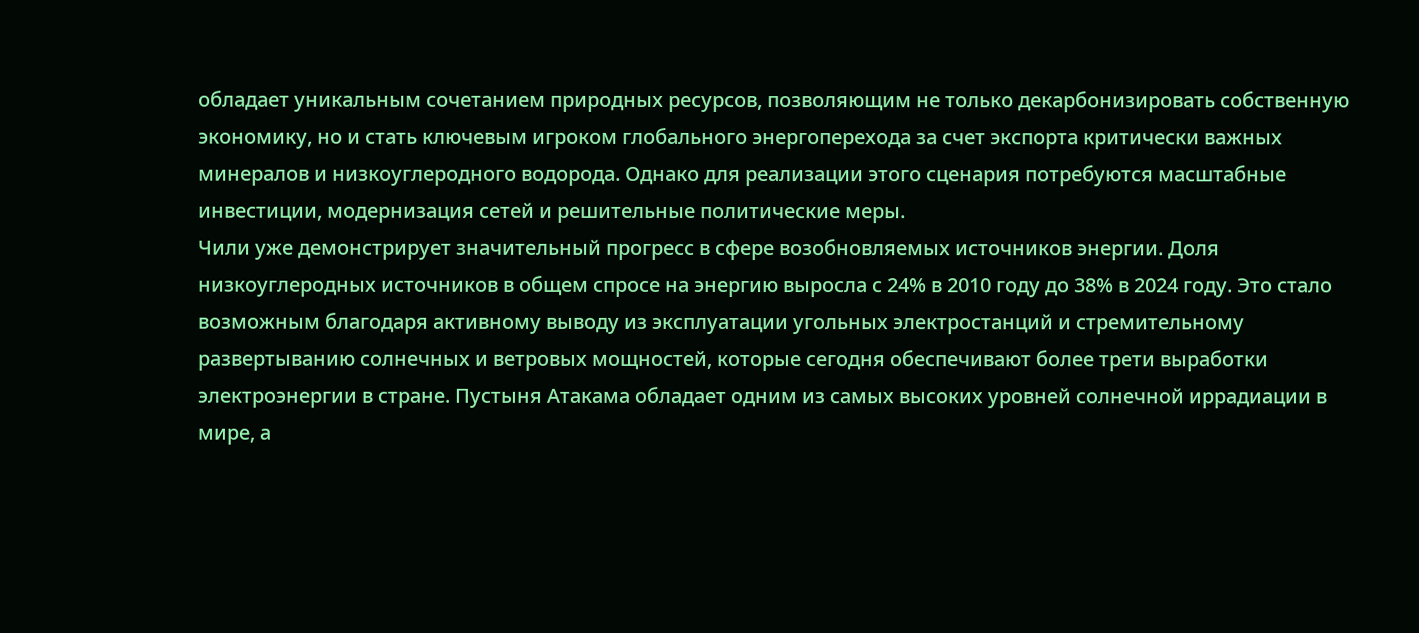обладает уникальным сочетанием природных ресурсов, позволяющим не только декарбонизировать собственную экономику, но и стать ключевым игроком глобального энергоперехода за счет экспорта критически важных минералов и низкоуглеродного водорода. Однако для реализации этого сценария потребуются масштабные инвестиции, модернизация сетей и решительные политические меры.
Чили уже демонстрирует значительный прогресс в сфере возобновляемых источников энергии. Доля низкоуглеродных источников в общем спросе на энергию выросла с 24% в 2010 году до 38% в 2024 году. Это стало возможным благодаря активному выводу из эксплуатации угольных электростанций и стремительному развертыванию солнечных и ветровых мощностей, которые сегодня обеспечивают более трети выработки электроэнергии в стране. Пустыня Атакама обладает одним из самых высоких уровней солнечной иррадиации в мире, а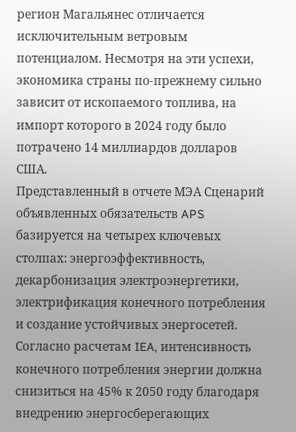регион Магальянес отличается исключительным ветровым потенциалом. Несмотря на эти успехи, экономика страны по-прежнему сильно зависит от ископаемого топлива, на импорт которого в 2024 году было потрачено 14 миллиардов долларов США.
Представленный в отчете МЭА Сценарий объявленных обязательств APS базируется на четырех ключевых столпах: энергоэффективность, декарбонизация электроэнергетики, электрификация конечного потребления и создание устойчивых энергосетей. Согласно расчетам IEA, интенсивность конечного потребления энергии должна снизиться на 45% к 2050 году благодаря внедрению энергосберегающих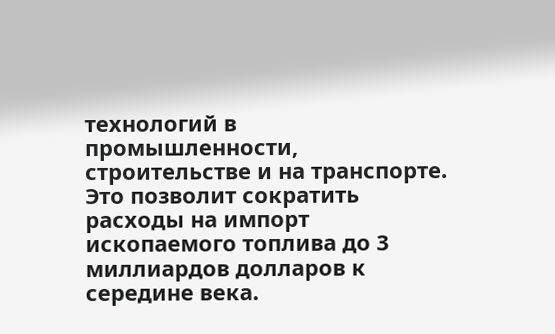технологий в промышленности, строительстве и на транспорте. Это позволит сократить расходы на импорт ископаемого топлива до 3 миллиардов долларов к середине века.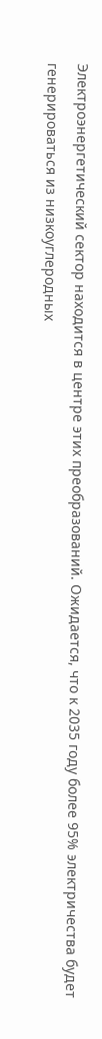Электроэнергетический сектор находится в центре этих преобразований. Ожидается, что к 2035 году более 95% электричества будет генерироваться из низкоуглеродных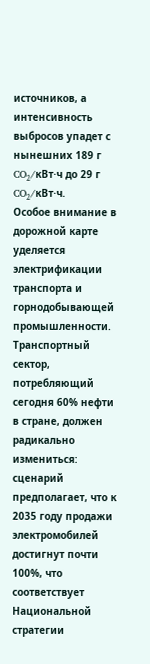источников, а интенсивность выбросов упадет с нынешних 189 г CO₂/кВт·ч до 29 г CO₂/кВт·ч.
Особое внимание в дорожной карте уделяется электрификации транспорта и горнодобывающей промышленности. Транспортный сектор, потребляющий сегодня 60% нефти в стране, должен радикально измениться: сценарий предполагает, что к 2035 году продажи электромобилей достигнут почти 100%, что соответствует Национальной стратегии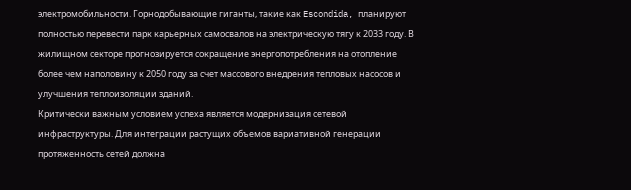электромобильности. Горнодобывающие гиганты, такие как Escondida, планируют полностью перевести парк карьерных самосвалов на электрическую тягу к 2033 году. В жилищном секторе прогнозируется сокращение энергопотребления на отопление более чем наполовину к 2050 году за счет массового внедрения тепловых насосов и улучшения теплоизоляции зданий.
Критически важным условием успеха является модернизация сетевой инфраструктуры. Для интеграции растущих объемов вариативной генерации протяженность сетей должна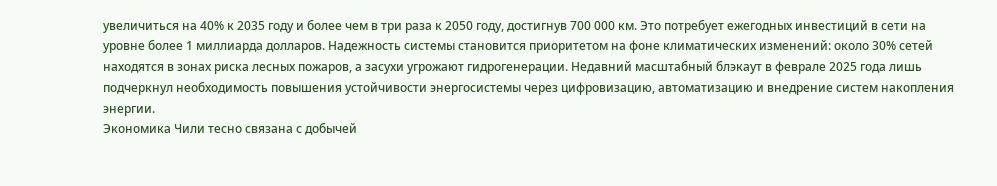увеличиться на 40% к 2035 году и более чем в три раза к 2050 году, достигнув 700 000 км. Это потребует ежегодных инвестиций в сети на уровне более 1 миллиарда долларов. Надежность системы становится приоритетом на фоне климатических изменений: около 30% сетей находятся в зонах риска лесных пожаров, а засухи угрожают гидрогенерации. Недавний масштабный блэкаут в феврале 2025 года лишь подчеркнул необходимость повышения устойчивости энергосистемы через цифровизацию, автоматизацию и внедрение систем накопления энергии.
Экономика Чили тесно связана с добычей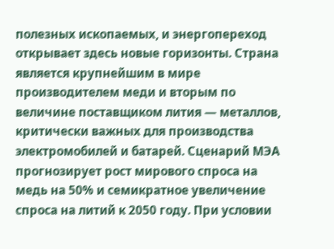полезных ископаемых, и энергопереход открывает здесь новые горизонты. Страна является крупнейшим в мире производителем меди и вторым по величине поставщиком лития — металлов, критически важных для производства электромобилей и батарей. Сценарий МЭА прогнозирует рост мирового спроса на медь на 50% и семикратное увеличение спроса на литий к 2050 году. При условии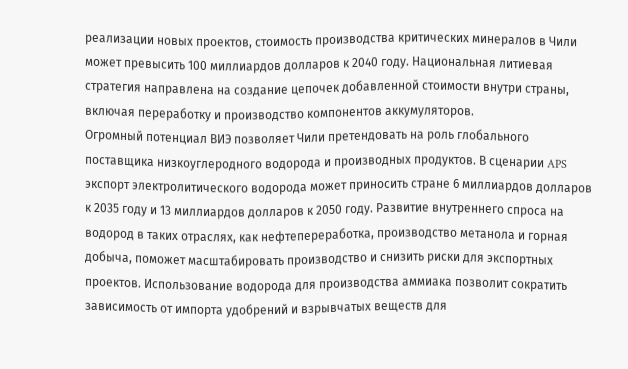реализации новых проектов, стоимость производства критических минералов в Чили может превысить 100 миллиардов долларов к 2040 году. Национальная литиевая стратегия направлена на создание цепочек добавленной стоимости внутри страны, включая переработку и производство компонентов аккумуляторов.
Огромный потенциал ВИЭ позволяет Чили претендовать на роль глобального поставщика низкоуглеродного водорода и производных продуктов. В сценарии APS экспорт электролитического водорода может приносить стране 6 миллиардов долларов к 2035 году и 13 миллиардов долларов к 2050 году. Развитие внутреннего спроса на водород в таких отраслях, как нефтепереработка, производство метанола и горная добыча, поможет масштабировать производство и снизить риски для экспортных проектов. Использование водорода для производства аммиака позволит сократить зависимость от импорта удобрений и взрывчатых веществ для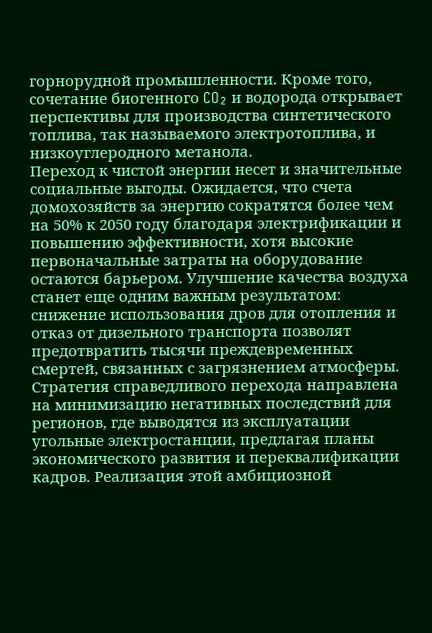горнорудной промышленности. Кроме того, сочетание биогенного CO₂ и водорода открывает перспективы для производства синтетического топлива, так называемого электротоплива, и низкоуглеродного метанола.
Переход к чистой энергии несет и значительные социальные выгоды. Ожидается, что счета домохозяйств за энергию сократятся более чем на 50% к 2050 году благодаря электрификации и повышению эффективности, хотя высокие первоначальные затраты на оборудование остаются барьером. Улучшение качества воздуха станет еще одним важным результатом: снижение использования дров для отопления и отказ от дизельного транспорта позволят предотвратить тысячи преждевременных смертей, связанных с загрязнением атмосферы. Стратегия справедливого перехода направлена на минимизацию негативных последствий для регионов, где выводятся из эксплуатации угольные электростанции, предлагая планы экономического развития и переквалификации кадров. Реализация этой амбициозной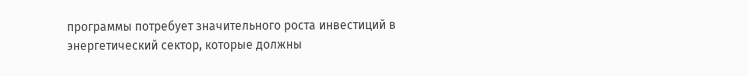программы потребует значительного роста инвестиций в энергетический сектор, которые должны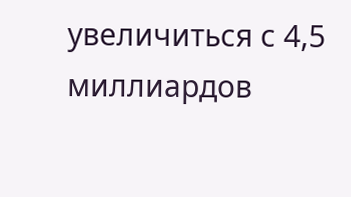увеличиться с 4,5 миллиардов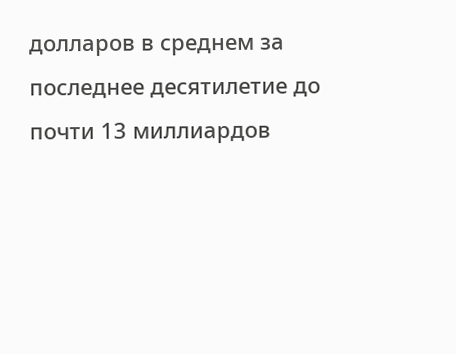долларов в среднем за последнее десятилетие до почти 13 миллиардов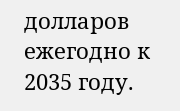долларов ежегодно к 2035 году.